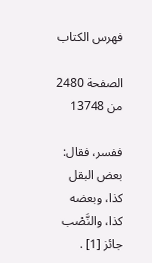فهرس الكتاب

الصفحة 2480 من 13748

ففسر، فقال: بعض البقل كذا، وبعضه كذا، والنَّصْب جائز [1] .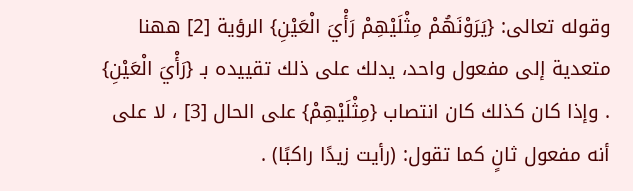وقوله تعالى: {يَرَوْنَهُمْ مِثْلَيْهِمْ رَأْيَ الْعَيْنِ} الرؤية [2] ههنا متعدية إلى مفعول واحد، يدلك على ذلك تقييده بـ {رَأْيَ الْعَيْنِ} . وإذا كان كذلك كان انتصاب {مِثْلَيْهِمْ} على الحال [3] ، لا على أنه مفعول ثانٍ كما تقول: (رأيت زيدًا راكبًا) .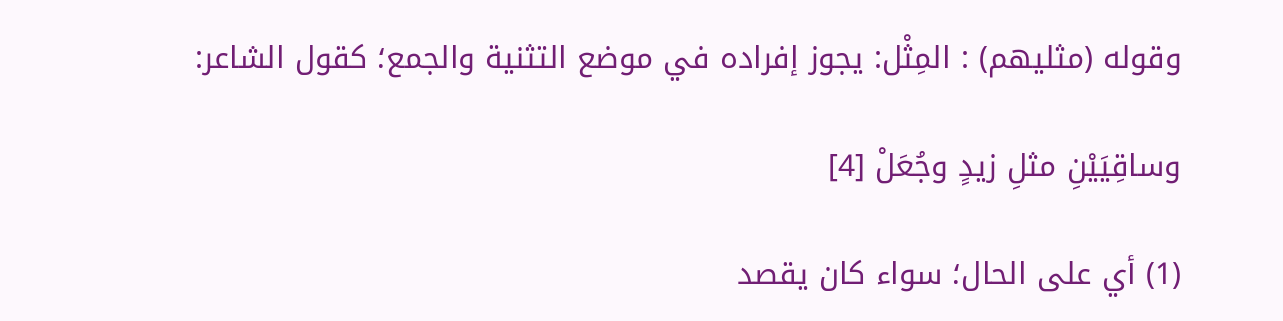وقوله (مثليهم) : المِثْل: يجوز إفراده في موضع التثنية والجمع؛ كقول الشاعر:

وساقِيَيْنِ مثلِ زيدٍ وجُعَلْ [4]

(1) أي على الحال؛ سواء كان يقصد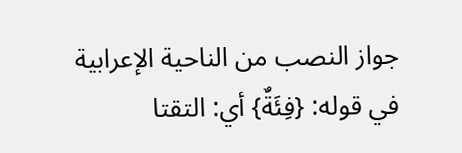جواز النصب من الناحية الإعرابية في قوله: {فِئَةٌ} أي: التقتا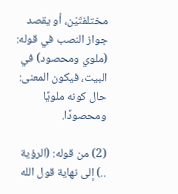مختلفتَيْن، أو يقصد جواز النصب في قوله: (ملوي ومحصود) في البيت، فيكون المعنى: حال كونه ملويًا ومحصودًا.

(2) من قوله: (الرؤية ..) إلى نهاية قول الله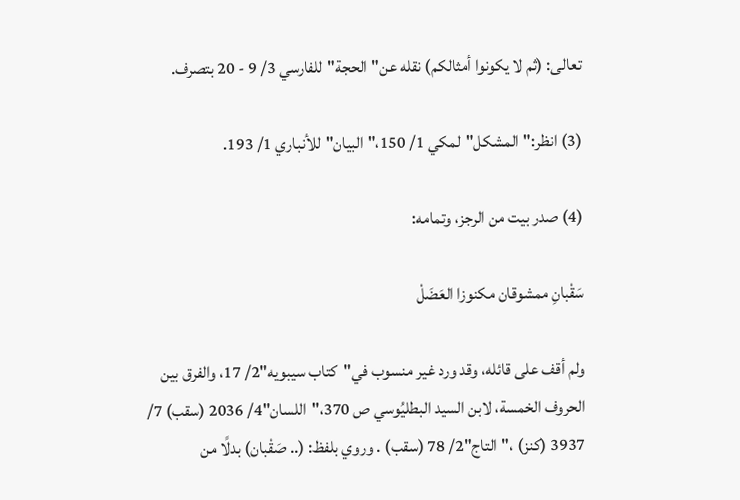تعالى: (ثم لا يكونوا أمثالكم) نقله عن"الحجة"للفارسي 3/ 9 - 20 بتصرف.

(3) انظر:"المشكل"لمكي 1/ 150،"البيان"للأنباري 1/ 193.

(4) صدر بيت من الرجز، وتمامه:

سَقْبانِ ممشوقان مكنوزا العَضَلْ

ولم أقف على قائله، وقد ورد غير منسوب في"كتاب سيبويه"2/ 17، والفرق بين الحروف الخمسة، لابن السيد البطليُوسي ص 370،"اللسان"4/ 2036 (سقب) 7/ 3937 (كنز) ،"التاج"2/ 78 (سقب) . وروي بلفظ: (.. صَقْبان) بدلًا من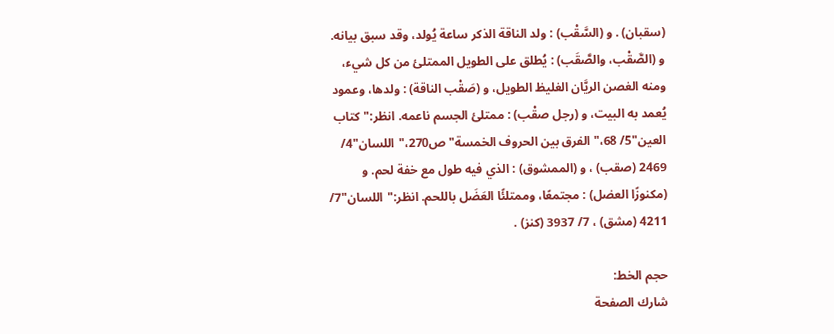(سقبان) . و (السَّقْب) : ولد الناقة الذكر ساعة يُولد، وقد سبق بيانه. و (الصَّقْب، والصَّقَب) : يُطلق على الطويل الممتلئ من كل شيء، ومنه الغصن الريَّان الغليظ الطويل، و (صَقْب الناقة) : ولدها، وعمود يُعمد به البيت، و (رجل صقْب) : ممتلئ الجسم ناعمه. انظر:"كتاب العين"5/ 68،"الفرق بين الحروف الخمسة"ص270،"اللسان"4/ 2469 (صقب) ، و (الممشوق) : الذي فيه طول مع خفة لحم. و (مكنوزًا العضل) : مجتمعًا، وممتلئًا العَضَل باللحم. انظر:"اللسان"7/ 4211 (مشق) ، 7/ 3937 (كنز) .

حجم الخط:
شارك الصفحة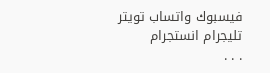فيسبوك واتساب تويتر تليجرام انستجرام
. . .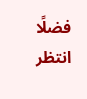فضلًا انتظر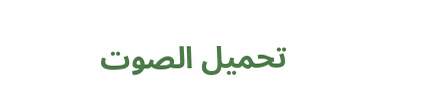تحميل الصوت